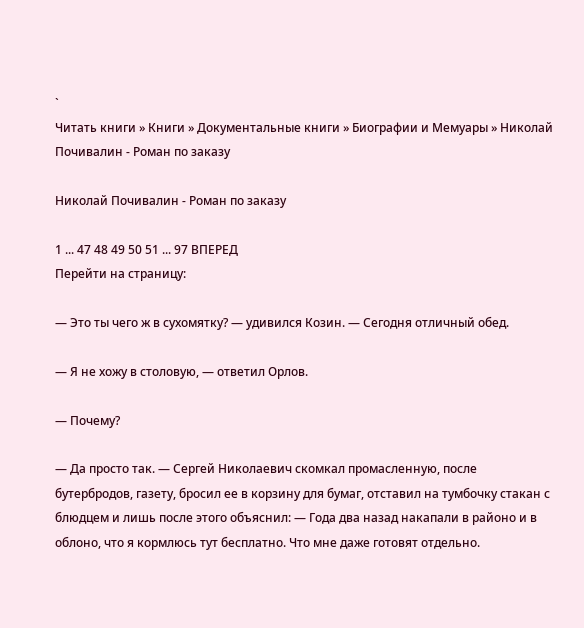`
Читать книги » Книги » Документальные книги » Биографии и Мемуары » Николай Почивалин - Роман по заказу

Николай Почивалин - Роман по заказу

1 ... 47 48 49 50 51 ... 97 ВПЕРЕД
Перейти на страницу:

— Это ты чего ж в сухомятку? — удивился Козин. — Сегодня отличный обед.

— Я не хожу в столовую, — ответил Орлов.

— Почему?

— Да просто так. — Сергей Николаевич скомкал промасленную, после бутербродов, газету, бросил ее в корзину для бумаг, отставил на тумбочку стакан с блюдцем и лишь после этого объяснил: — Года два назад накапали в районо и в облоно, что я кормлюсь тут бесплатно. Что мне даже готовят отдельно.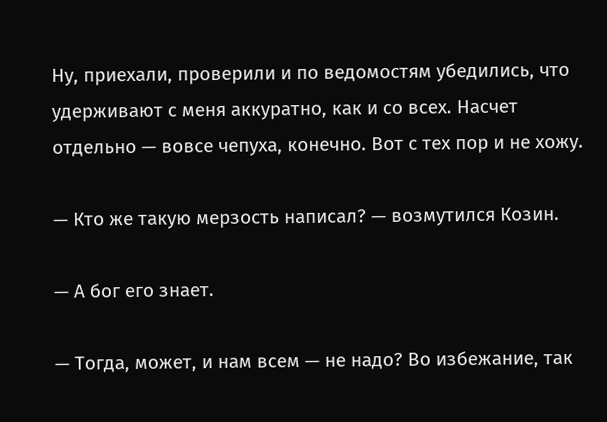Ну, приехали, проверили и по ведомостям убедились, что удерживают с меня аккуратно, как и со всех. Насчет отдельно — вовсе чепуха, конечно. Вот с тех пор и не хожу.

— Кто же такую мерзость написал? — возмутился Козин.

— А бог его знает.

— Тогда, может, и нам всем — не надо? Во избежание, так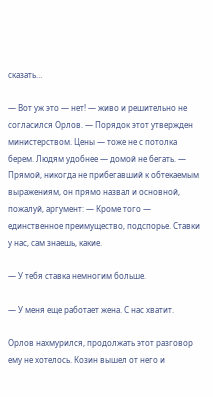сказать…

— Вот уж это — нет! — живо и решительно не согласился Орлов. — Порядок этот утвержден министерством. Цены — тоже не с потолка берем. Людям удобнее — домой не бегать. — Прямой, никогда не прибегавший к обтекаемым выражениям, он прямо назвал и основной, пожалуй, аргумент: — Кроме того — единственное преимущество, подспорье. Ставки у нас, сам знаешь, какие.

— У тебя ставка немногим больше.

— У меня еще работает жена. С нас хватит.

Орлов нахмурился, продолжать этот разговор ему не хотелось. Козин вышел от него и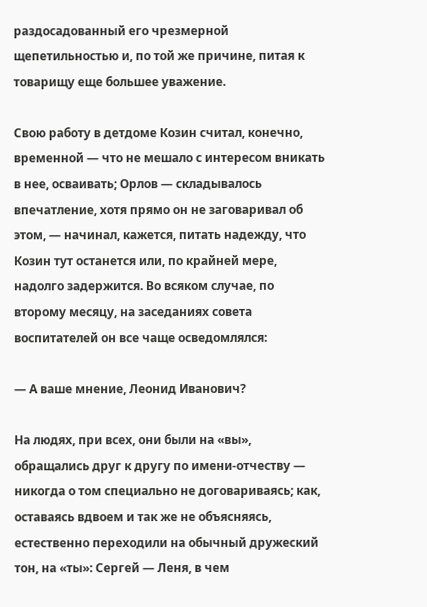раздосадованный его чрезмерной щепетильностью и, по той же причине, питая к товарищу еще большее уважение.

Свою работу в детдоме Козин считал, конечно, временной — что не мешало с интересом вникать в нее, осваивать; Орлов — складывалось впечатление, хотя прямо он не заговаривал об этом, — начинал, кажется, питать надежду, что Козин тут останется или, по крайней мере, надолго задержится. Во всяком случае, по второму месяцу, на заседаниях совета воспитателей он все чаще осведомлялся:

— А ваше мнение, Леонид Иванович?

На людях, при всех, они были на «вы», обращались друг к другу по имени-отчеству — никогда о том специально не договариваясь; как, оставаясь вдвоем и так же не объясняясь, естественно переходили на обычный дружеский тон, на «ты»: Сергей — Леня, в чем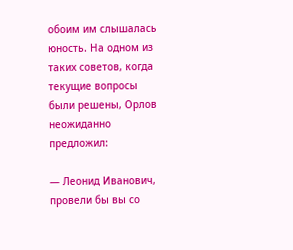обоим им слышалась юность. На одном из таких советов, когда текущие вопросы были решены, Орлов неожиданно предложил:

— Леонид Иванович, провели бы вы со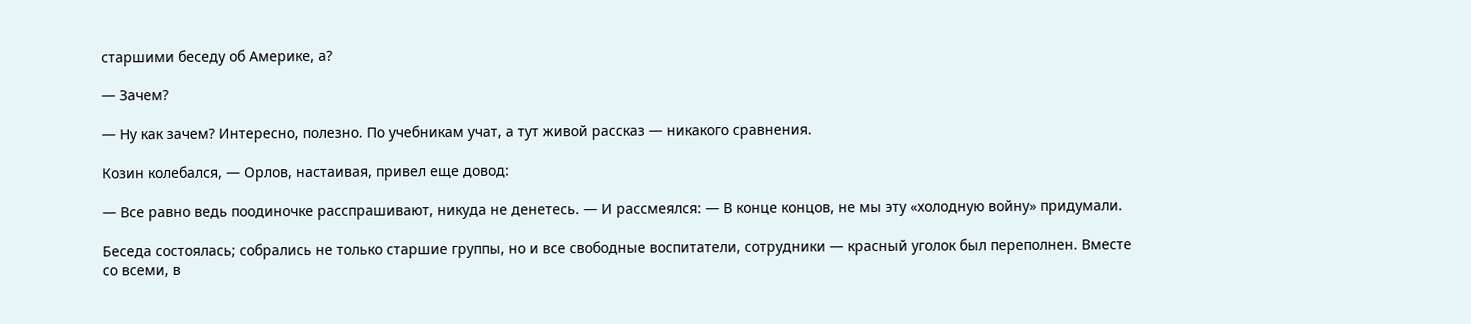старшими беседу об Америке, а?

— Зачем?

— Ну как зачем? Интересно, полезно. По учебникам учат, а тут живой рассказ — никакого сравнения.

Козин колебался, — Орлов, настаивая, привел еще довод:

— Все равно ведь поодиночке расспрашивают, никуда не денетесь. — И рассмеялся: — В конце концов, не мы эту «холодную войну» придумали.

Беседа состоялась; собрались не только старшие группы, но и все свободные воспитатели, сотрудники — красный уголок был переполнен. Вместе со всеми, в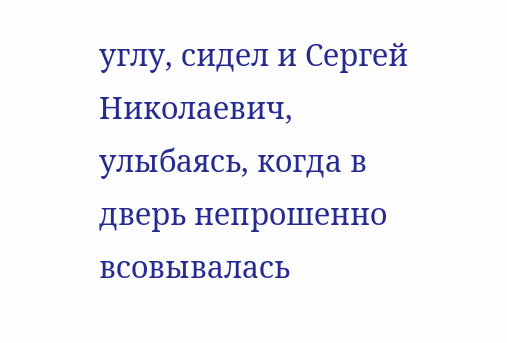углу, сидел и Сергей Николаевич, улыбаясь, когда в дверь непрошенно всовывалась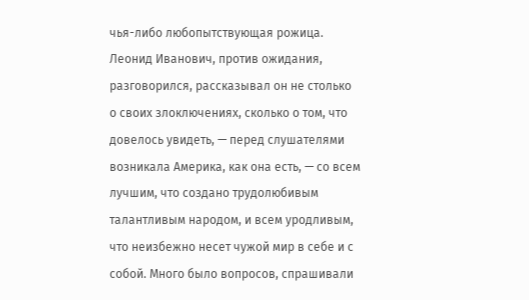чья-либо любопытствующая рожица. Леонид Иванович, против ожидания, разговорился, рассказывал он не столько о своих злоключениях, сколько о том, что довелось увидеть, — перед слушателями возникала Америка, как она есть, — со всем лучшим, что создано трудолюбивым талантливым народом, и всем уродливым, что неизбежно несет чужой мир в себе и с собой. Много было вопросов, спрашивали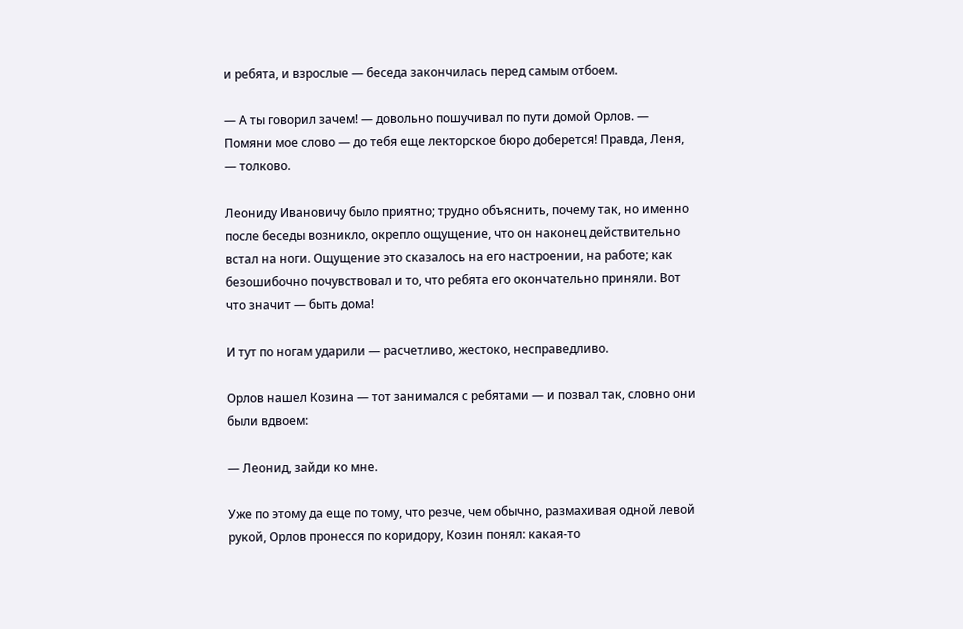и ребята, и взрослые — беседа закончилась перед самым отбоем.

— А ты говорил зачем! — довольно пошучивал по пути домой Орлов. — Помяни мое слово — до тебя еще лекторское бюро доберется! Правда, Леня, — толково.

Леониду Ивановичу было приятно; трудно объяснить, почему так, но именно после беседы возникло, окрепло ощущение, что он наконец действительно встал на ноги. Ощущение это сказалось на его настроении, на работе; как безошибочно почувствовал и то, что ребята его окончательно приняли. Вот что значит — быть дома!

И тут по ногам ударили — расчетливо, жестоко, несправедливо.

Орлов нашел Козина — тот занимался с ребятами — и позвал так, словно они были вдвоем:

— Леонид, зайди ко мне.

Уже по этому да еще по тому, что резче, чем обычно, размахивая одной левой рукой, Орлов пронесся по коридору, Козин понял: какая-то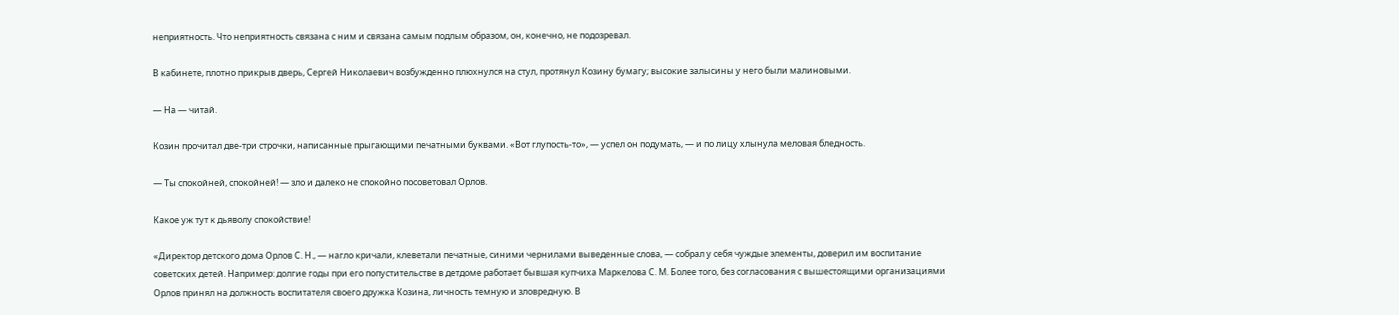неприятность. Что неприятность связана с ним и связана самым подлым образом, он, конечно, не подозревал.

В кабинете, плотно прикрыв дверь, Сергей Николаевич возбужденно плюхнулся на стул, протянул Козину бумагу; высокие залысины у него были малиновыми.

— На — читай.

Козин прочитал две-три строчки, написанные прыгающими печатными буквами. «Вот глупость-то», — успел он подумать, — и по лицу хлынула меловая бледность.

— Ты спокойней, спокойней! — зло и далеко не спокойно посоветовал Орлов.

Какое уж тут к дьяволу спокойствие!

«Директор детского дома Орлов С. Н., — нагло кричали, клеветали печатные, синими чернилами выведенные слова, — собрал у себя чуждые элементы, доверил им воспитание советских детей. Например: долгие годы при его попустительстве в детдоме работает бывшая купчиха Маркелова С. М. Более того, без согласования с вышестоящими организациями Орлов принял на должность воспитателя своего дружка Козина, личность темную и зловредную. В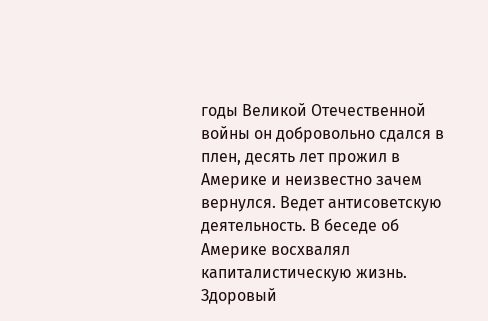годы Великой Отечественной войны он добровольно сдался в плен, десять лет прожил в Америке и неизвестно зачем вернулся. Ведет антисоветскую деятельность. В беседе об Америке восхвалял капиталистическую жизнь. Здоровый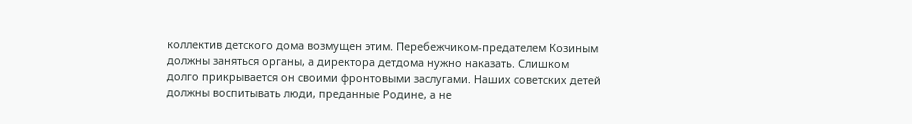коллектив детского дома возмущен этим. Перебежчиком-предателем Козиным должны заняться органы, а директора детдома нужно наказать. Слишком долго прикрывается он своими фронтовыми заслугами. Наших советских детей должны воспитывать люди, преданные Родине, а не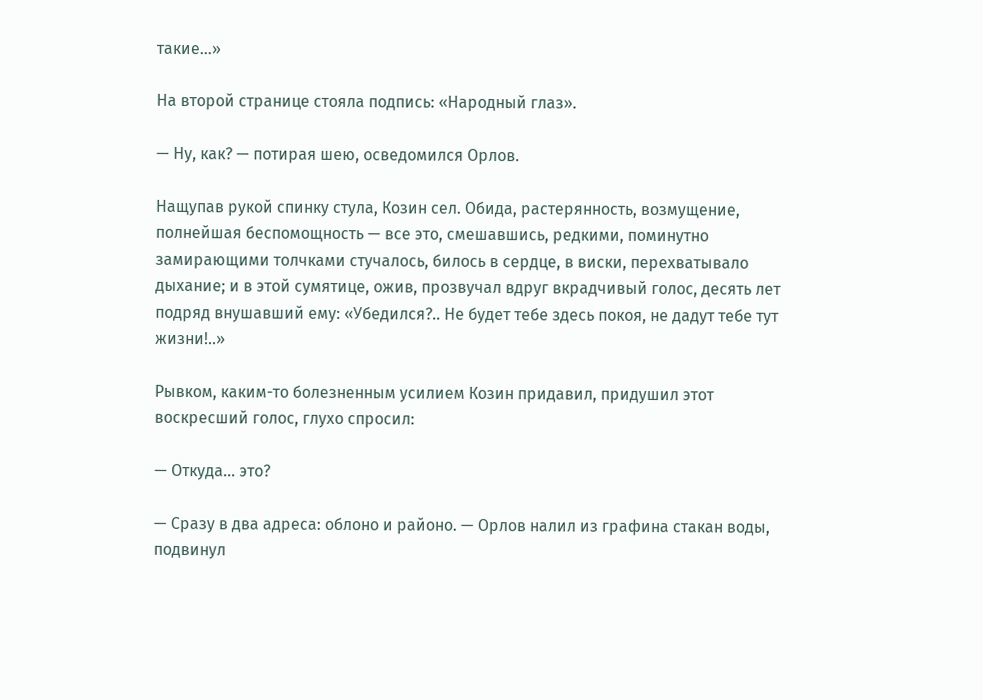такие…»

На второй странице стояла подпись: «Народный глаз».

— Ну, как? — потирая шею, осведомился Орлов.

Нащупав рукой спинку стула, Козин сел. Обида, растерянность, возмущение, полнейшая беспомощность — все это, смешавшись, редкими, поминутно замирающими толчками стучалось, билось в сердце, в виски, перехватывало дыхание; и в этой сумятице, ожив, прозвучал вдруг вкрадчивый голос, десять лет подряд внушавший ему: «Убедился?.. Не будет тебе здесь покоя, не дадут тебе тут жизни!..»

Рывком, каким-то болезненным усилием Козин придавил, придушил этот воскресший голос, глухо спросил:

— Откуда… это?

— Сразу в два адреса: облоно и районо. — Орлов налил из графина стакан воды, подвинул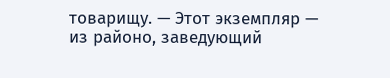товарищу. — Этот экземпляр — из районо, заведующий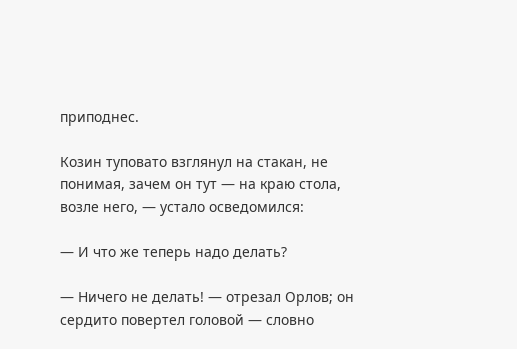приподнес.

Козин туповато взглянул на стакан, не понимая, зачем он тут — на краю стола, возле него, — устало осведомился:

— И что же теперь надо делать?

— Ничего не делать! — отрезал Орлов; он сердито повертел головой — словно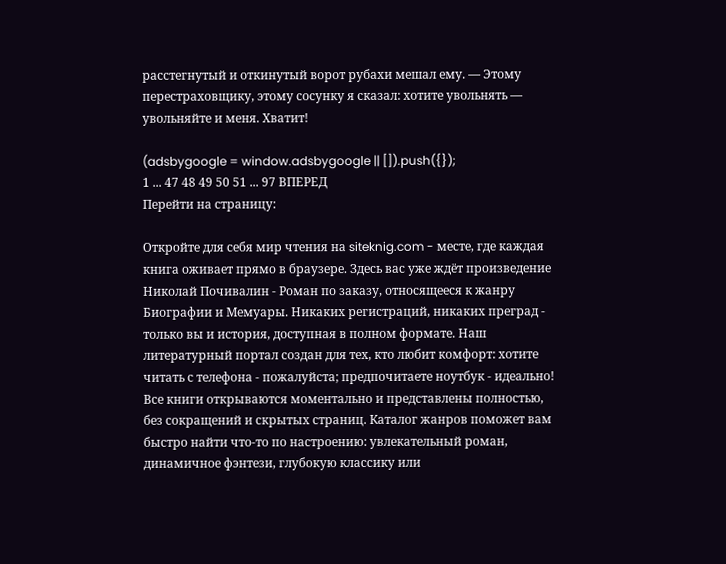расстегнутый и откинутый ворот рубахи мешал ему. — Этому перестраховщику, этому сосунку я сказал: хотите увольнять — увольняйте и меня. Хватит!

(adsbygoogle = window.adsbygoogle || []).push({});
1 ... 47 48 49 50 51 ... 97 ВПЕРЕД
Перейти на страницу:

Откройте для себя мир чтения на siteknig.com - месте, где каждая книга оживает прямо в браузере. Здесь вас уже ждёт произведение Николай Почивалин - Роман по заказу, относящееся к жанру Биографии и Мемуары. Никаких регистраций, никаких преград - только вы и история, доступная в полном формате. Наш литературный портал создан для тех, кто любит комфорт: хотите читать с телефона - пожалуйста; предпочитаете ноутбук - идеально! Все книги открываются моментально и представлены полностью, без сокращений и скрытых страниц. Каталог жанров поможет вам быстро найти что-то по настроению: увлекательный роман, динамичное фэнтези, глубокую классику или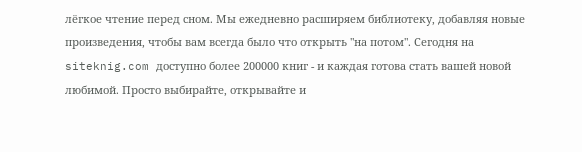лёгкое чтение перед сном. Мы ежедневно расширяем библиотеку, добавляя новые произведения, чтобы вам всегда было что открыть "на потом". Сегодня на siteknig.com доступно более 200000 книг - и каждая готова стать вашей новой любимой. Просто выбирайте, открывайте и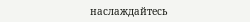наслаждайтесь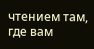чтением там, где вам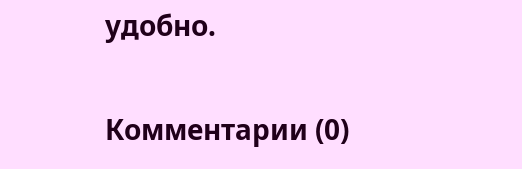удобно.

Комментарии (0)